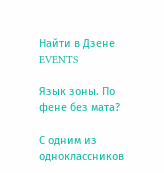Найти в Дзене
EVENTS

Язык зоны. По фене без мата?

С одним из одноклассников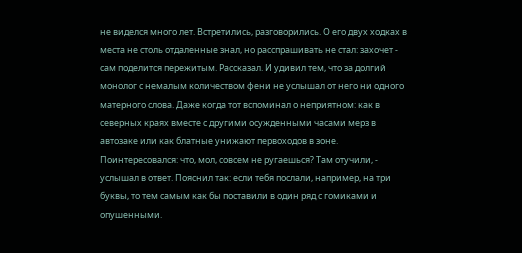не виделся много лет. Встретились, разговорились. О его двух ходках в места не столь отдаленные знал, но расспрашивать не стал: захочет - сам поделится пережитым. Рассказал. И удивил тем, что за долгий монолог с немалым количеством фени не услышал от него ни одного матерного слова. Даже когда тот вспоминал о неприятном: как в северных краях вместе с другими осужденными часами мерз в автозаке или как блатные унижают первоходов в зоне. Поинтересовался: что, мол, совсем не ругаешься? Там отучили, - услышал в ответ. Пояснил так: если тебя послали, например, на три буквы, то тем самым как бы поставили в один ряд с гомиками и опушенными.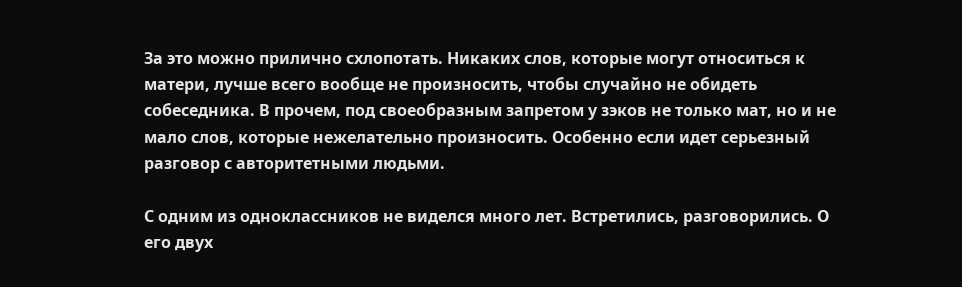За это можно прилично схлопотать. Никаких слов, которые могут относиться к матери, лучше всего вообще не произносить, чтобы случайно не обидеть собеседника. В прочем, под своеобразным запретом у зэков не только мат, но и не мало слов, которые нежелательно произносить. Особенно если идет серьезный разговор с авторитетными людьми.

С одним из одноклассников не виделся много лет. Встретились, разговорились. О его двух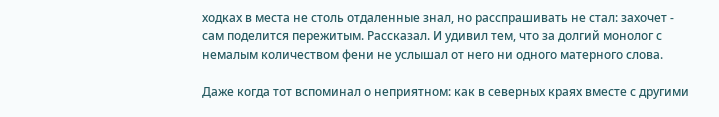ходках в места не столь отдаленные знал, но расспрашивать не стал: захочет - сам поделится пережитым. Рассказал. И удивил тем, что за долгий монолог с немалым количеством фени не услышал от него ни одного матерного слова.

Даже когда тот вспоминал о неприятном: как в северных краях вместе с другими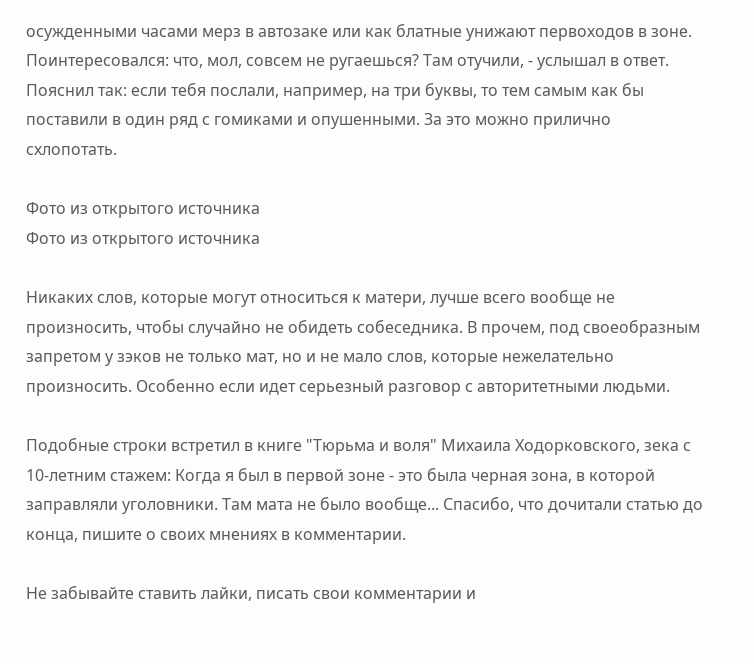осужденными часами мерз в автозаке или как блатные унижают первоходов в зоне. Поинтересовался: что, мол, совсем не ругаешься? Там отучили, - услышал в ответ. Пояснил так: если тебя послали, например, на три буквы, то тем самым как бы поставили в один ряд с гомиками и опушенными. За это можно прилично схлопотать.

Фото из открытого источника
Фото из открытого источника

Никаких слов, которые могут относиться к матери, лучше всего вообще не произносить, чтобы случайно не обидеть собеседника. В прочем, под своеобразным запретом у зэков не только мат, но и не мало слов, которые нежелательно произносить. Особенно если идет серьезный разговор с авторитетными людьми.

Подобные строки встретил в книге "Тюрьма и воля" Михаила Ходорковского, зека с 10-летним стажем: Когда я был в первой зоне - это была черная зона, в которой заправляли уголовники. Там мата не было вообще... Спасибо, что дочитали статью до конца, пишите о своих мнениях в комментарии.

Не забывайте ставить лайки, писать свои комментарии и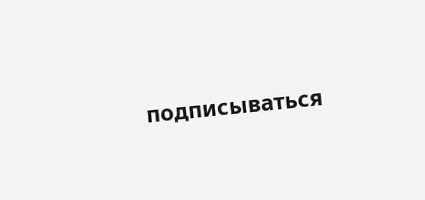подписываться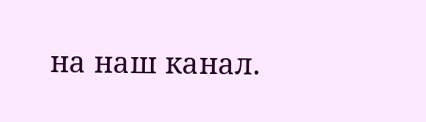на наш канал.